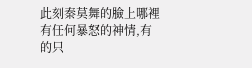此刻秦莫舞的臉上哪裡有任何暴怒的神情,有的只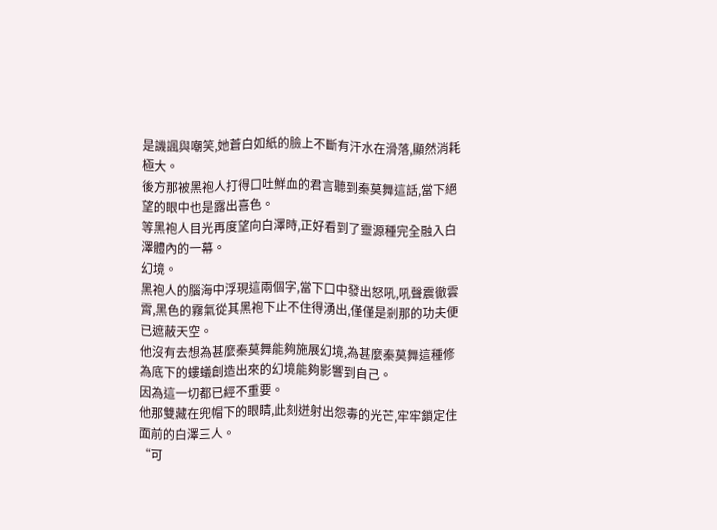是譏諷與嘲笑,她蒼白如紙的臉上不斷有汗水在滑落,顯然消耗極大。
後方那被黑袍人打得口吐鮮血的君言聽到秦莫舞這話,當下絕望的眼中也是露出喜色。
等黑袍人目光再度望向白澤時,正好看到了靈源種完全融入白澤體內的一幕。
幻境。
黑袍人的腦海中浮現這兩個字,當下口中發出怒吼,吼聲震徹雲霄,黑色的霧氣從其黑袍下止不住得湧出,僅僅是剎那的功夫便已遮蔽天空。
他沒有去想為甚麼秦莫舞能夠施展幻境,為甚麼秦莫舞這種修為底下的螻蟻創造出來的幻境能夠影響到自己。
因為這一切都已經不重要。
他那雙藏在兜帽下的眼睛,此刻迸射出怨毒的光芒,牢牢鎖定住面前的白澤三人。
“可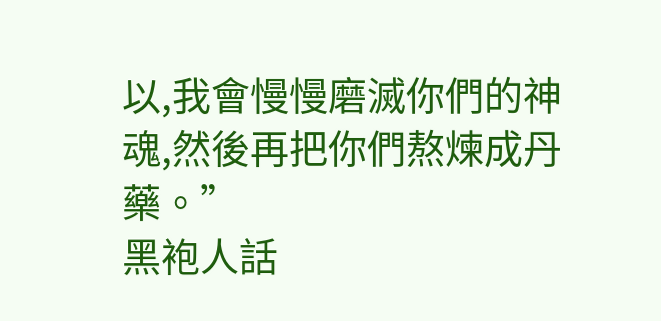以,我會慢慢磨滅你們的神魂,然後再把你們熬煉成丹藥。”
黑袍人話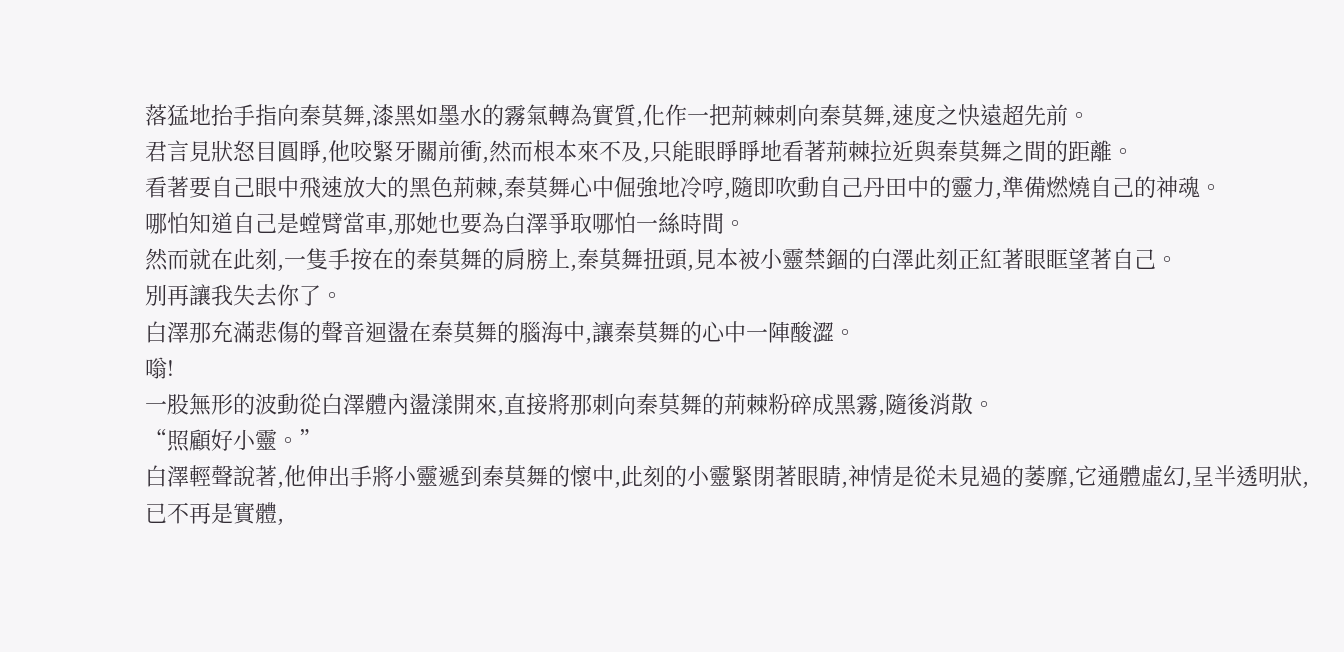落猛地抬手指向秦莫舞,漆黑如墨水的霧氣轉為實質,化作一把荊棘刺向秦莫舞,速度之快遠超先前。
君言見狀怒目圓睜,他咬緊牙關前衝,然而根本來不及,只能眼睜睜地看著荊棘拉近與秦莫舞之間的距離。
看著要自己眼中飛速放大的黑色荊棘,秦莫舞心中倔強地冷哼,隨即吹動自己丹田中的靈力,準備燃燒自己的神魂。
哪怕知道自己是螳臂當車,那她也要為白澤爭取哪怕一絲時間。
然而就在此刻,一隻手按在的秦莫舞的肩膀上,秦莫舞扭頭,見本被小靈禁錮的白澤此刻正紅著眼眶望著自己。
別再讓我失去你了。
白澤那充滿悲傷的聲音迴盪在秦莫舞的腦海中,讓秦莫舞的心中一陣酸澀。
嗡!
一股無形的波動從白澤體內盪漾開來,直接將那刺向秦莫舞的荊棘粉碎成黑霧,隨後消散。
“照顧好小靈。”
白澤輕聲說著,他伸出手將小靈遞到秦莫舞的懷中,此刻的小靈緊閉著眼睛,神情是從未見過的萎靡,它通體虛幻,呈半透明狀,已不再是實體,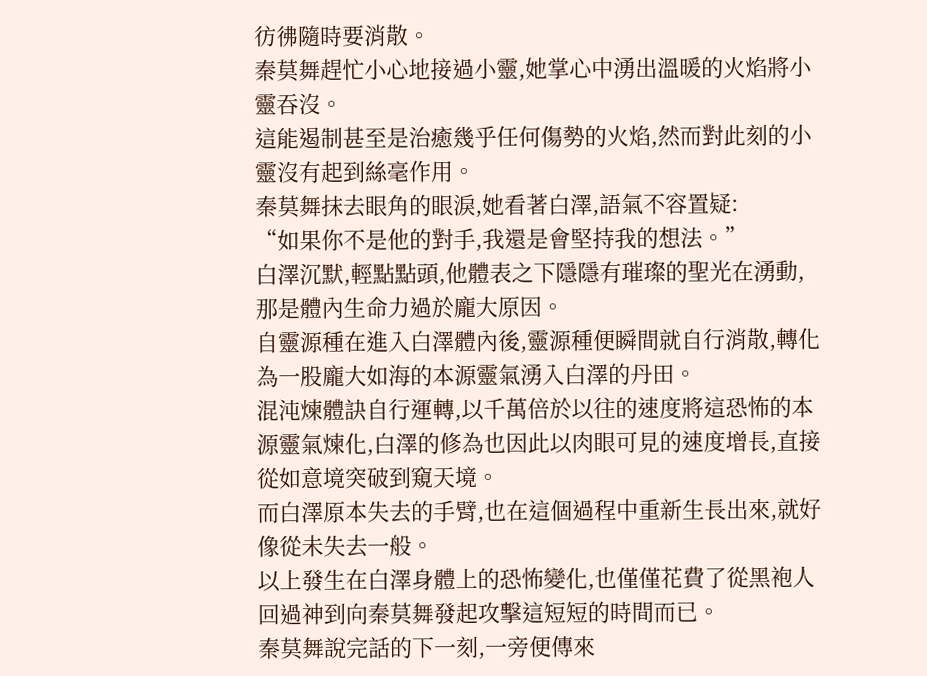彷彿隨時要消散。
秦莫舞趕忙小心地接過小靈,她掌心中湧出溫暖的火焰將小靈吞沒。
這能遏制甚至是治癒幾乎任何傷勢的火焰,然而對此刻的小靈沒有起到絲毫作用。
秦莫舞抹去眼角的眼淚,她看著白澤,語氣不容置疑:
“如果你不是他的對手,我還是會堅持我的想法。”
白澤沉默,輕點點頭,他體表之下隱隱有璀璨的聖光在湧動,那是體內生命力過於龐大原因。
自靈源種在進入白澤體內後,靈源種便瞬間就自行消散,轉化為一股龐大如海的本源靈氣湧入白澤的丹田。
混沌煉體訣自行運轉,以千萬倍於以往的速度將這恐怖的本源靈氣煉化,白澤的修為也因此以肉眼可見的速度增長,直接從如意境突破到窺天境。
而白澤原本失去的手臂,也在這個過程中重新生長出來,就好像從未失去一般。
以上發生在白澤身體上的恐怖變化,也僅僅花費了從黑袍人回過神到向秦莫舞發起攻擊這短短的時間而已。
秦莫舞說完話的下一刻,一旁便傳來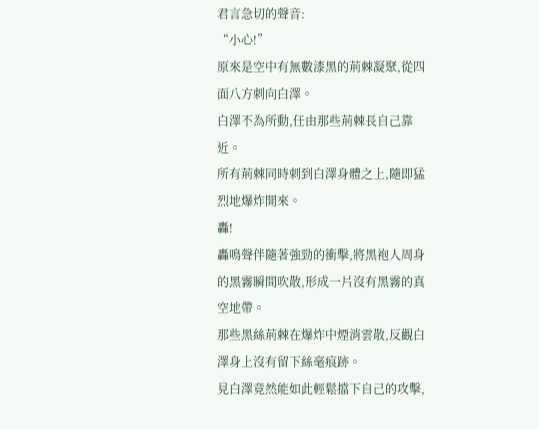君言急切的聲音:
“小心!”
原來是空中有無數漆黑的荊棘凝聚,從四面八方刺向白澤。
白澤不為所動,任由那些荊棘長自己靠近。
所有荊棘同時刺到白澤身體之上,隨即猛烈地爆炸開來。
轟!
轟鳴聲伴隨著強勁的衝擊,將黑袍人周身的黑霧瞬間吹散,形成一片沒有黑霧的真空地帶。
那些黑絲荊棘在爆炸中煙消雲散,反觀白澤身上沒有留下絲毫痕跡。
見白澤竟然能如此輕鬆擋下自己的攻擊,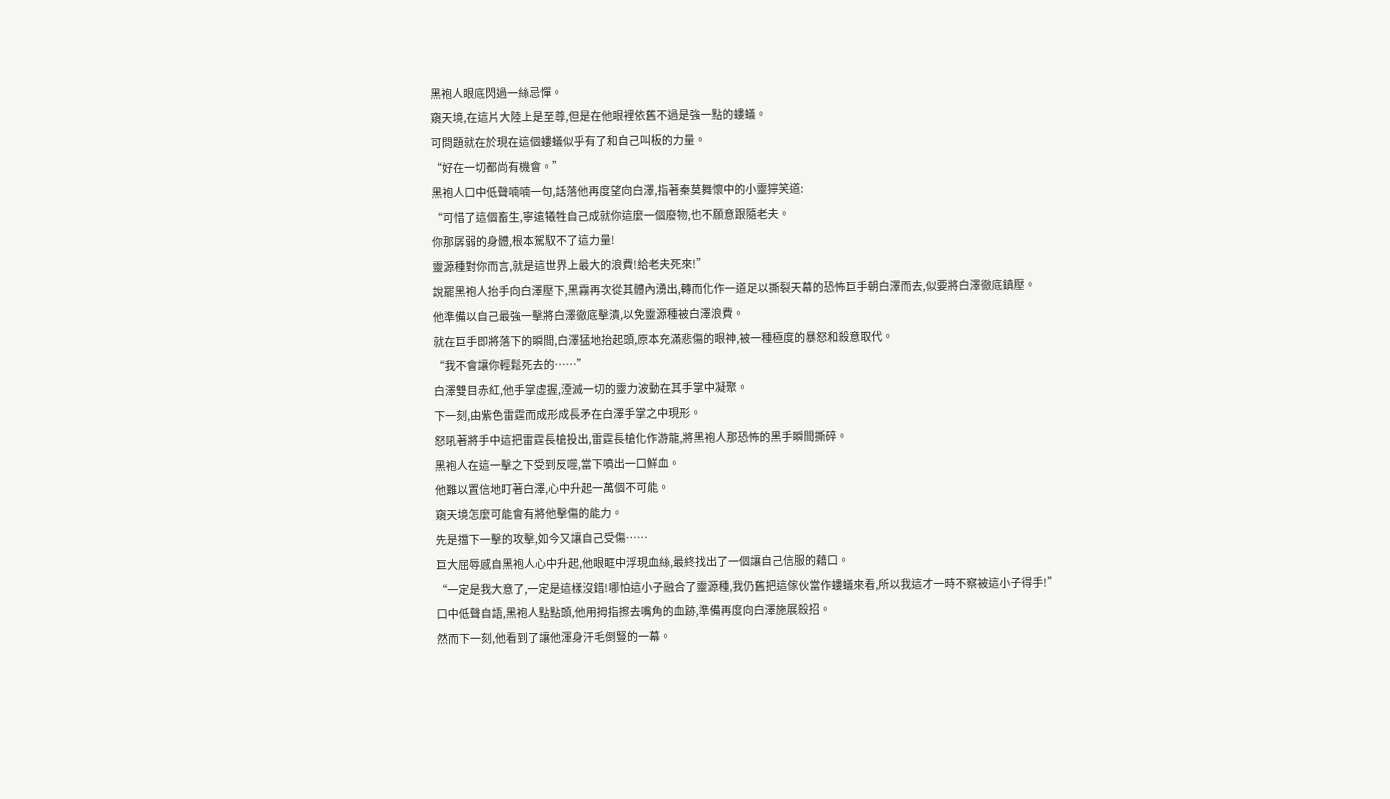黑袍人眼底閃過一絲忌憚。
窺天境,在這片大陸上是至尊,但是在他眼裡依舊不過是強一點的螻蟻。
可問題就在於現在這個螻蟻似乎有了和自己叫板的力量。
“好在一切都尚有機會。”
黑袍人口中低聲喃喃一句,話落他再度望向白澤,指著秦莫舞懷中的小靈獰笑道:
“可惜了這個畜生,寧遠犧牲自己成就你這麼一個廢物,也不願意跟隨老夫。
你那孱弱的身體,根本駕馭不了這力量!
靈源種對你而言,就是這世界上最大的浪費!給老夫死來!”
說罷黑袍人抬手向白澤壓下,黑霧再次從其體內湧出,轉而化作一道足以撕裂天幕的恐怖巨手朝白澤而去,似要將白澤徹底鎮壓。
他準備以自己最強一擊將白澤徹底擊潰,以免靈源種被白澤浪費。
就在巨手即將落下的瞬間,白澤猛地抬起頭,原本充滿悲傷的眼神,被一種極度的暴怒和殺意取代。
“我不會讓你輕鬆死去的……”
白澤雙目赤紅,他手掌虛握,湮滅一切的靈力波動在其手掌中凝聚。
下一刻,由紫色雷霆而成形成長矛在白澤手掌之中現形。
怒吼著將手中這把雷霆長槍投出,雷霆長槍化作游龍,將黑袍人那恐怖的黑手瞬間撕碎。
黑袍人在這一擊之下受到反噬,當下噴出一口鮮血。
他難以置信地盯著白澤,心中升起一萬個不可能。
窺天境怎麼可能會有將他擊傷的能力。
先是擋下一擊的攻擊,如今又讓自己受傷……
巨大屈辱感自黑袍人心中升起,他眼眶中浮現血絲,最終找出了一個讓自己信服的藉口。
“一定是我大意了,一定是這樣沒錯!哪怕這小子融合了靈源種,我仍舊把這傢伙當作螻蟻來看,所以我這才一時不察被這小子得手!”
口中低聲自語,黑袍人點點頭,他用拇指擦去嘴角的血跡,準備再度向白澤施展殺招。
然而下一刻,他看到了讓他渾身汗毛倒豎的一幕。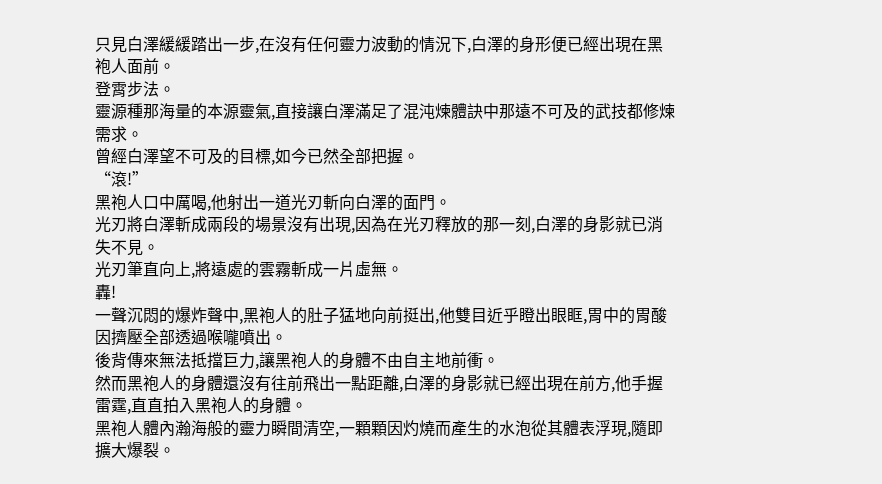只見白澤緩緩踏出一步,在沒有任何靈力波動的情況下,白澤的身形便已經出現在黑袍人面前。
登霄步法。
靈源種那海量的本源靈氣,直接讓白澤滿足了混沌煉體訣中那遠不可及的武技都修煉需求。
曾經白澤望不可及的目標,如今已然全部把握。
“滾!”
黑袍人口中厲喝,他射出一道光刃斬向白澤的面門。
光刃將白澤斬成兩段的場景沒有出現,因為在光刃釋放的那一刻,白澤的身影就已消失不見。
光刃筆直向上,將遠處的雲霧斬成一片虛無。
轟!
一聲沉悶的爆炸聲中,黑袍人的肚子猛地向前挺出,他雙目近乎瞪出眼眶,胃中的胃酸因擠壓全部透過喉嚨噴出。
後背傳來無法抵擋巨力,讓黑袍人的身體不由自主地前衝。
然而黑袍人的身體還沒有往前飛出一點距離,白澤的身影就已經出現在前方,他手握雷霆,直直拍入黑袍人的身體。
黑袍人體內瀚海般的靈力瞬間清空,一顆顆因灼燒而產生的水泡從其體表浮現,隨即擴大爆裂。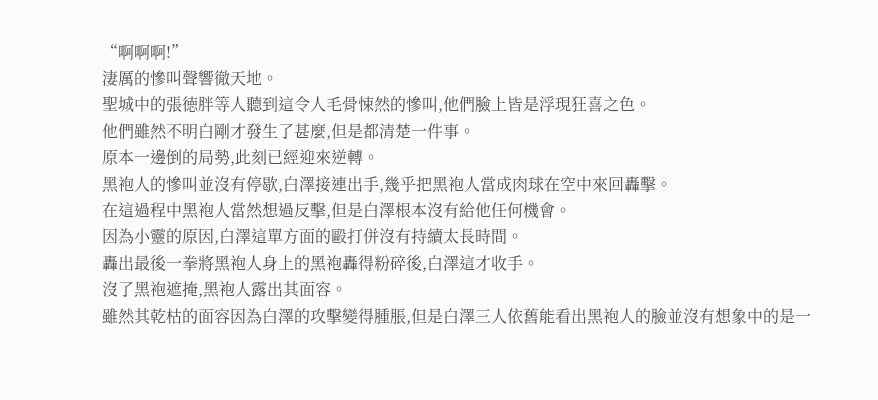“啊啊啊!”
淒厲的慘叫聲響徹天地。
聖城中的張徳胖等人聽到這令人毛骨悚然的慘叫,他們臉上皆是浮現狂喜之色。
他們雖然不明白剛才發生了甚麼,但是都清楚一件事。
原本一邊倒的局勢,此刻已經迎來逆轉。
黑袍人的慘叫並沒有停歇,白澤接連出手,幾乎把黑袍人當成肉球在空中來回轟擊。
在這過程中黑袍人當然想過反擊,但是白澤根本沒有給他任何機會。
因為小靈的原因,白澤這單方面的毆打併沒有持續太長時間。
轟出最後一拳將黑袍人身上的黑袍轟得粉碎後,白澤這才收手。
沒了黑袍遮掩,黑袍人露出其面容。
雖然其乾枯的面容因為白澤的攻擊變得腫脹,但是白澤三人依舊能看出黑袍人的臉並沒有想象中的是一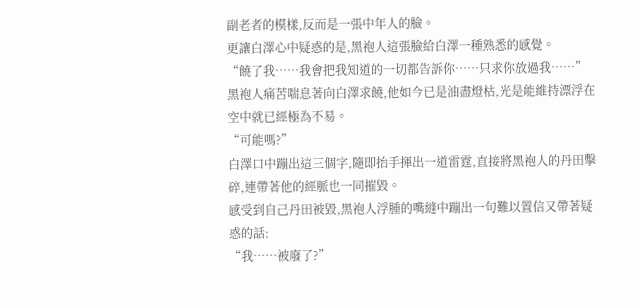副老者的模樣,反而是一張中年人的臉。
更讓白澤心中疑惑的是,黑袍人這張臉給白澤一種熟悉的感覺。
“饒了我……我會把我知道的一切都告訴你……只求你放過我……”
黑袍人痛苦喘息著向白澤求饒,他如今已是油盡燈枯,光是能維持漂浮在空中就已經極為不易。
“可能嗎?”
白澤口中蹦出這三個字,隨即抬手揮出一道雷霆,直接將黑袍人的丹田擊碎,連帶著他的經脈也一同摧毀。
感受到自己丹田被毀,黑袍人浮腫的嘴縫中蹦出一句難以置信又帶著疑惑的話:
“我……被廢了?”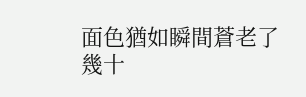面色猶如瞬間蒼老了幾十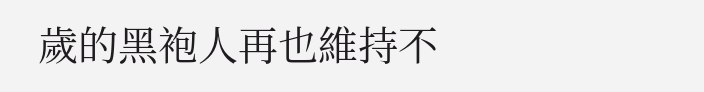歲的黑袍人再也維持不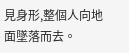見身形,整個人向地面墜落而去。